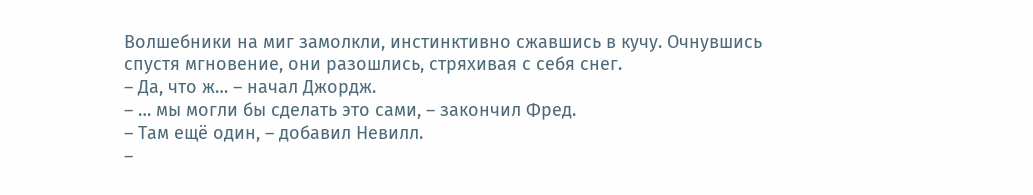Волшебники на миг замолкли, инстинктивно сжавшись в кучу. Очнувшись спустя мгновение, они разошлись, стряхивая с себя снег.
– Да, что ж… – начал Джордж.
– … мы могли бы сделать это сами, – закончил Фред.
– Там ещё один, – добавил Невилл.
–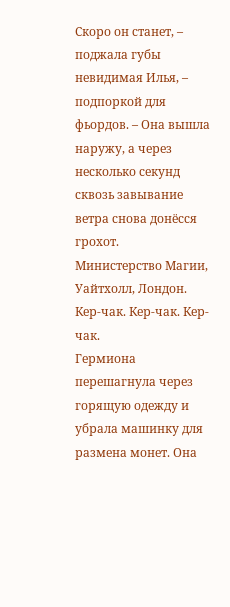Скоро он станет, – поджала губы невидимая Илья, – подпоркой для фьордов. – Она вышла наружу, а через несколько секунд сквозь завывание ветра снова донёсся грохот.
Министерство Магии, Уайтхолл, Лондон.
Кер-чак. Кер-чак. Кер-чак.
Гермиона перешагнула через горящую одежду и убрала машинку для размена монет. Она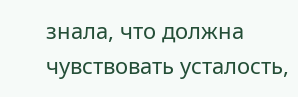знала, что должна чувствовать усталость,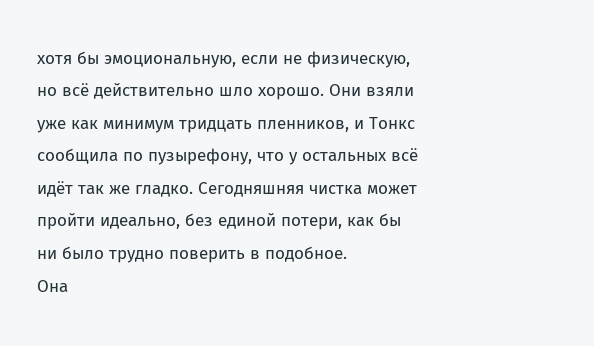хотя бы эмоциональную, если не физическую, но всё действительно шло хорошо. Они взяли уже как минимум тридцать пленников, и Тонкс сообщила по пузырефону, что у остальных всё идёт так же гладко. Сегодняшняя чистка может пройти идеально, без единой потери, как бы ни было трудно поверить в подобное.
Она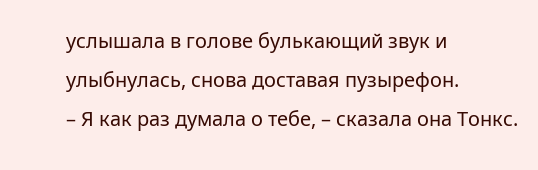услышала в голове булькающий звук и улыбнулась, снова доставая пузырефон.
– Я как раз думала о тебе, – сказала она Тонкс.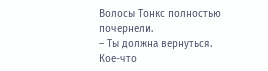Волосы Тонкс полностью почернели.
– Ты должна вернуться. Кое-что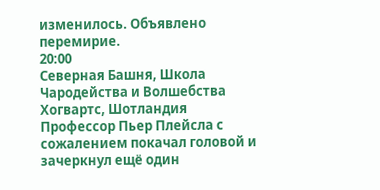изменилось. Объявлено перемирие.
20:00
Северная Башня, Школа Чародейства и Волшебства Хогвартс, Шотландия
Профессор Пьер Плейсла с сожалением покачал головой и зачеркнул ещё один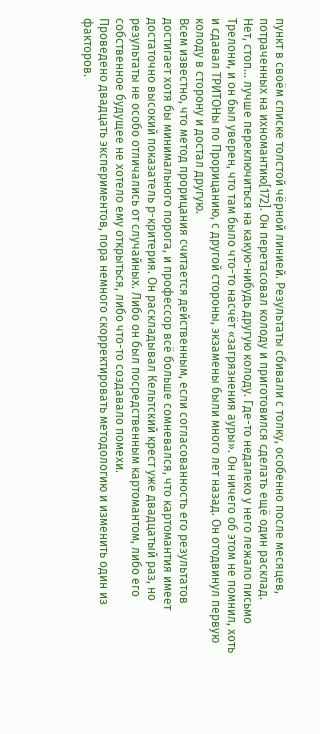пункт в своём списке толстой чёрной линией. Результаты сбивали с толку, особенно после месяцев, потраченных на ихномантию[172]. Он перетасовал колоду и приготовился сделать ещё один расклад.
Нет, стоп… лучше переключиться на какую-нибудь другую колоду. Где-то недалеко у него лежало письмо Трелони, и он был уверен, что там было что-то насчёт «загрязнения ауры». Он ничего об этом не помнил, хоть и сдавал ТРИТОНы по Прорицанию, с другой стороны, экзамены были много лет назад. Он отодвинул первую колоду в сторону и достал другую.
Всем известно, что метод прорицания считается действенным, если согласованность его результатов достигает хотя бы минимального порога, и профессор всё больше сомневался, что картомантия имеет достаточно высокий показатель p-критерия. Он раскладывал Кельтский крест уже двадцатый раз, но результаты не особо отличались от случайных. Либо он был посредственным картомантом, либо его собственное будущее не хотело ему открыться, либо что-то создавало помехи.
Проведено двадцать экспериментов, пора немного скорректировать методологию и изменить один из факторов.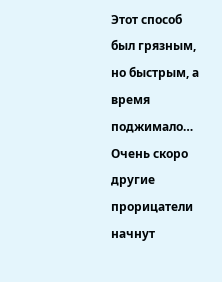Этот способ был грязным, но быстрым, а время поджимало… Очень скоро другие прорицатели начнут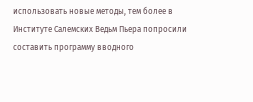использовать новые методы, тем более в Институте Салемских Ведьм Пьера попросили составить программу вводного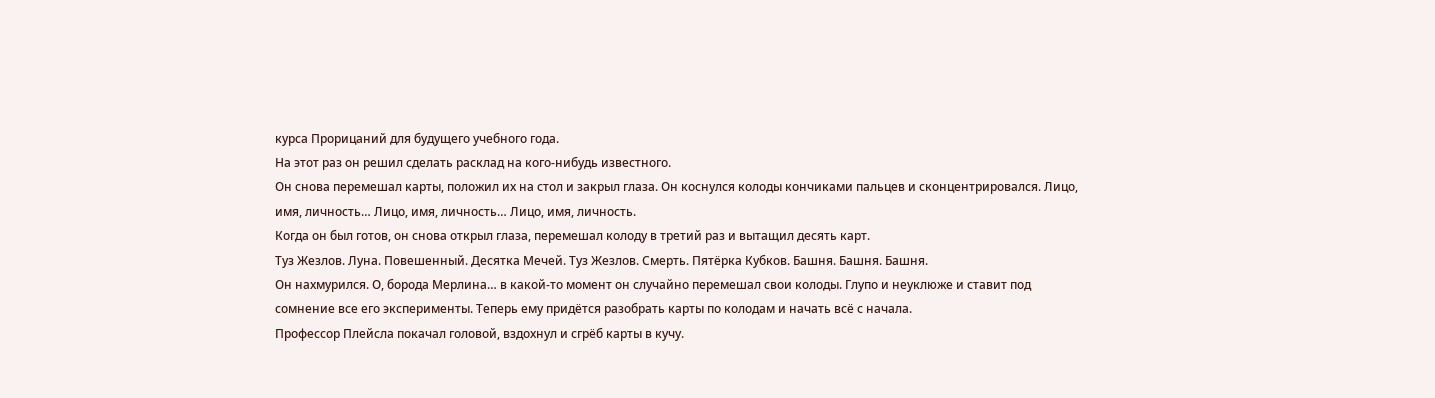курса Прорицаний для будущего учебного года.
На этот раз он решил сделать расклад на кого-нибудь известного.
Он снова перемешал карты, положил их на стол и закрыл глаза. Он коснулся колоды кончиками пальцев и сконцентрировался. Лицо, имя, личность… Лицо, имя, личность… Лицо, имя, личность.
Когда он был готов, он снова открыл глаза, перемешал колоду в третий раз и вытащил десять карт.
Туз Жезлов. Луна. Повешенный. Десятка Мечей. Туз Жезлов. Смерть. Пятёрка Кубков. Башня. Башня. Башня.
Он нахмурился. О, борода Мерлина… в какой-то момент он случайно перемешал свои колоды. Глупо и неуклюже и ставит под сомнение все его эксперименты. Теперь ему придётся разобрать карты по колодам и начать всё с начала.
Профессор Плейсла покачал головой, вздохнул и сгрёб карты в кучу.